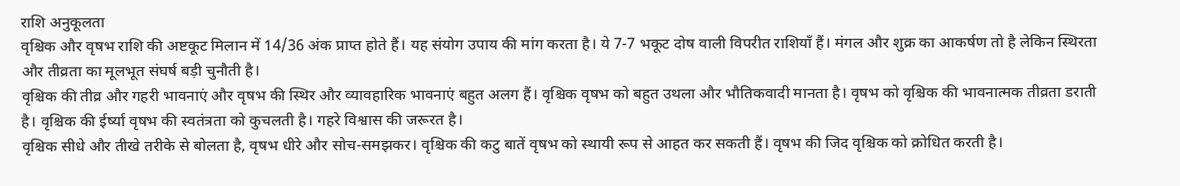राशि अनुकूलता
वृश्चिक और वृषभ राशि की अष्टकूट मिलान में 14/36 अंक प्राप्त होते हैं। यह संयोग उपाय की मांग करता है। ये 7-7 भकूट दोष वाली विपरीत राशियाँ हैं। मंगल और शुक्र का आकर्षण तो है लेकिन स्थिरता और तीव्रता का मूलभूत संघर्ष बड़ी चुनौती है।
वृश्चिक की तीव्र और गहरी भावनाएं और वृषभ की स्थिर और व्यावहारिक भावनाएं बहुत अलग हैं। वृश्चिक वृषभ को बहुत उथला और भौतिकवादी मानता है। वृषभ को वृश्चिक की भावनात्मक तीव्रता डराती है। वृश्चिक की ईर्ष्या वृषभ की स्वतंत्रता को कुचलती है। गहरे विश्वास की जरूरत है।
वृश्चिक सीधे और तीखे तरीके से बोलता है, वृषभ धीरे और सोच-समझकर। वृश्चिक की कटु बातें वृषभ को स्थायी रूप से आहत कर सकती हैं। वृषभ की जिद वृश्चिक को क्रोधित करती है।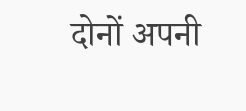दोनों अपनी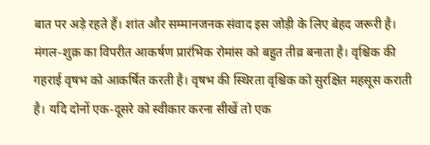बात पर अड़े रहते हैं। शांत और सम्मानजनक संवाद इस जोड़ी के लिए बेहद जरूरी है।
मंगल-शुक्र का विपरीत आकर्षण प्रारंभिक रोमांस को बहुत तीव्र बनाता है। वृश्चिक की गहराई वृषभ को आकर्षित करती है। वृषभ की स्थिरता वृश्चिक को सुरक्षित महसूस कराती है। यदि दोनों एक-दूसरे को स्वीकार करना सीखें तो एक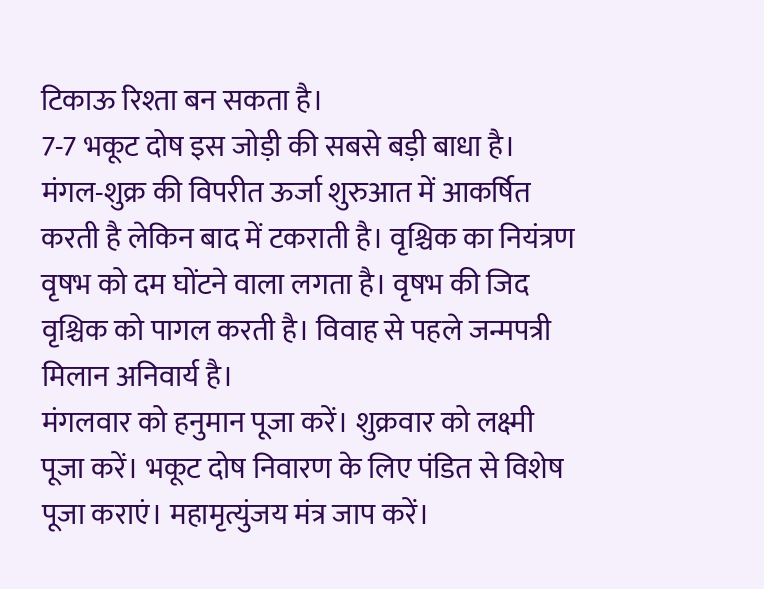टिकाऊ रिश्ता बन सकता है।
7-7 भकूट दोष इस जोड़ी की सबसे बड़ी बाधा है। मंगल-शुक्र की विपरीत ऊर्जा शुरुआत में आकर्षित करती है लेकिन बाद में टकराती है। वृश्चिक का नियंत्रण वृषभ को दम घोंटने वाला लगता है। वृषभ की जिद वृश्चिक को पागल करती है। विवाह से पहले जन्मपत्री मिलान अनिवार्य है।
मंगलवार को हनुमान पूजा करें। शुक्रवार को लक्ष्मी पूजा करें। भकूट दोष निवारण के लिए पंडित से विशेष पूजा कराएं। महामृत्युंजय मंत्र जाप करें।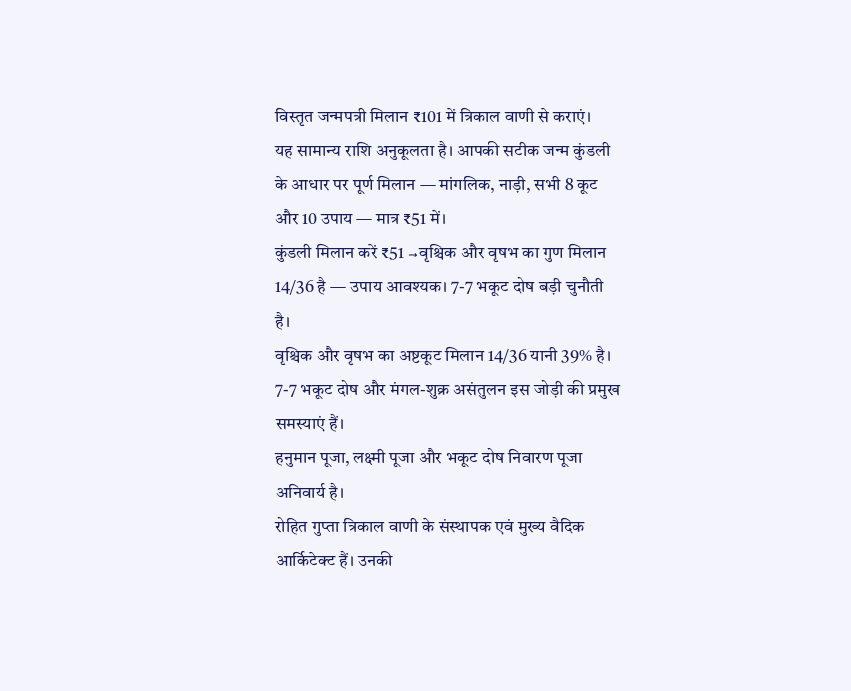विस्तृत जन्मपत्री मिलान ₹101 में त्रिकाल वाणी से कराएं।
यह सामान्य राशि अनुकूलता है। आपकी सटीक जन्म कुंडली के आधार पर पूर्ण मिलान — मांगलिक, नाड़ी, सभी 8 कूट और 10 उपाय — मात्र ₹51 में।
कुंडली मिलान करें ₹51 →वृश्चिक और वृषभ का गुण मिलान 14/36 है — उपाय आवश्यक। 7-7 भकूट दोष बड़ी चुनौती है।
वृश्चिक और वृषभ का अष्टकूट मिलान 14/36 यानी 39% है।
7-7 भकूट दोष और मंगल-शुक्र असंतुलन इस जोड़ी की प्रमुख समस्याएं हैं।
हनुमान पूजा, लक्ष्मी पूजा और भकूट दोष निवारण पूजा अनिवार्य है।
रोहित गुप्ता त्रिकाल वाणी के संस्थापक एवं मुख्य वैदिक आर्किटेक्ट हैं। उनकी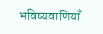भविष्यवाणियाँ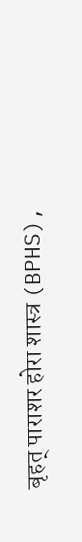बृहत् पाराशर होरा शास्त्र (BPHS),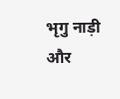भृगु नाड़ी और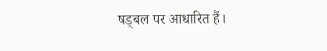षड्बल पर आधारित हैं।